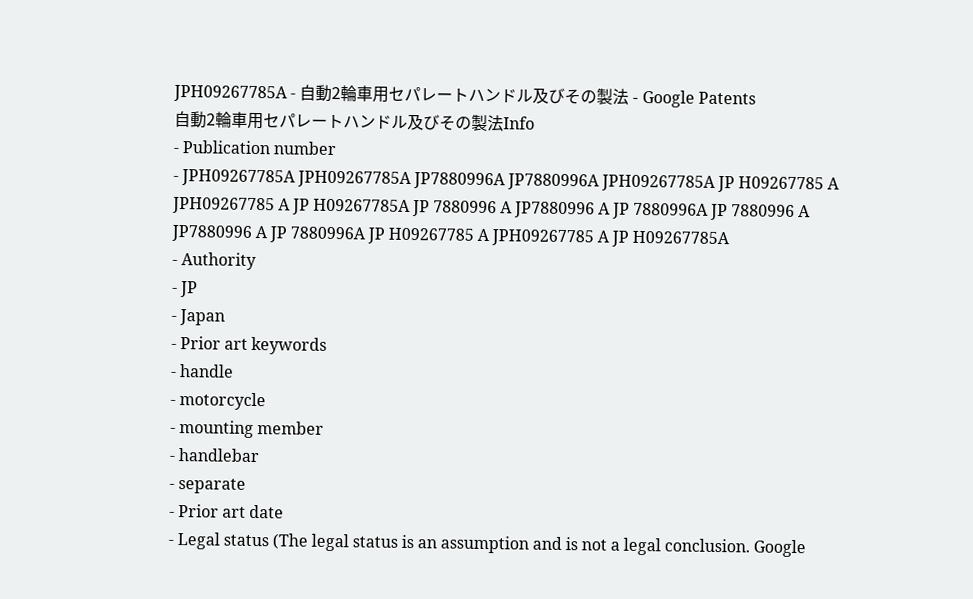JPH09267785A - 自動2輪車用セパレートハンドル及びその製法 - Google Patents
自動2輪車用セパレートハンドル及びその製法Info
- Publication number
- JPH09267785A JPH09267785A JP7880996A JP7880996A JPH09267785A JP H09267785 A JPH09267785 A JP H09267785A JP 7880996 A JP7880996 A JP 7880996A JP 7880996 A JP7880996 A JP 7880996A JP H09267785 A JPH09267785 A JP H09267785A
- Authority
- JP
- Japan
- Prior art keywords
- handle
- motorcycle
- mounting member
- handlebar
- separate
- Prior art date
- Legal status (The legal status is an assumption and is not a legal conclusion. Google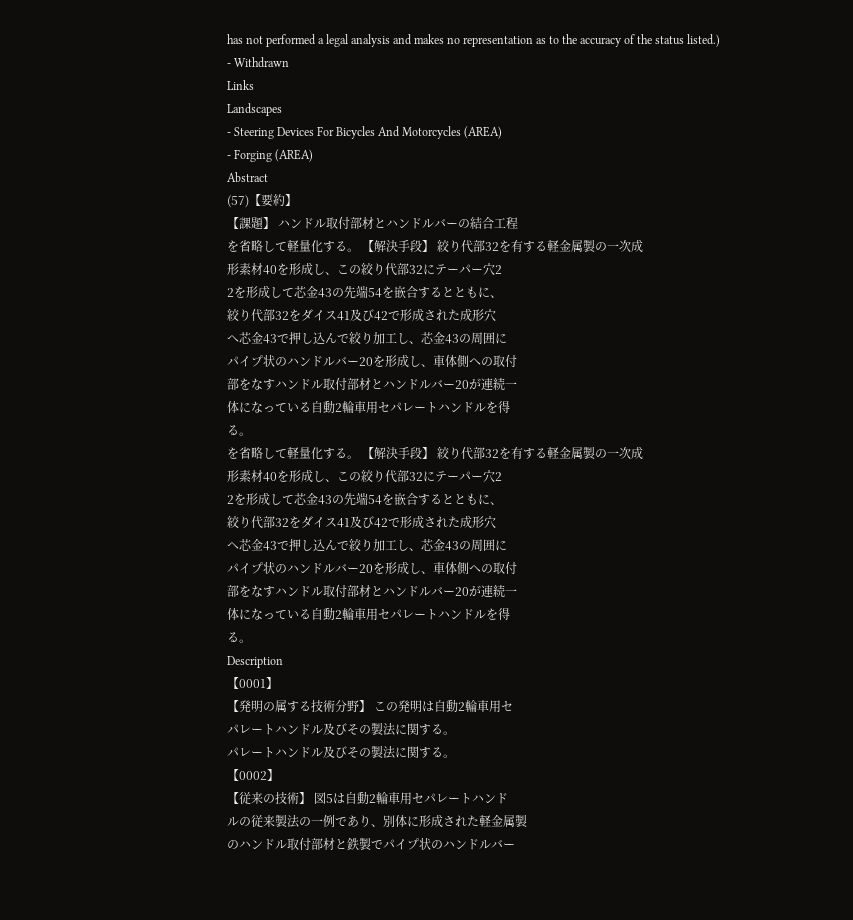has not performed a legal analysis and makes no representation as to the accuracy of the status listed.)
- Withdrawn
Links
Landscapes
- Steering Devices For Bicycles And Motorcycles (AREA)
- Forging (AREA)
Abstract
(57)【要約】
【課題】 ハンドル取付部材とハンドルバーの結合工程
を省略して軽量化する。 【解決手段】 絞り代部32を有する軽金属製の一次成
形素材40を形成し、この絞り代部32にテーパー穴2
2を形成して芯金43の先端54を嵌合するとともに、
絞り代部32をダイス41及び42で形成された成形穴
へ芯金43で押し込んで絞り加工し、芯金43の周囲に
パイプ状のハンドルバー20を形成し、車体側への取付
部をなすハンドル取付部材とハンドルバー20が連続一
体になっている自動2輪車用セパレートハンドルを得
る。
を省略して軽量化する。 【解決手段】 絞り代部32を有する軽金属製の一次成
形素材40を形成し、この絞り代部32にテーパー穴2
2を形成して芯金43の先端54を嵌合するとともに、
絞り代部32をダイス41及び42で形成された成形穴
へ芯金43で押し込んで絞り加工し、芯金43の周囲に
パイプ状のハンドルバー20を形成し、車体側への取付
部をなすハンドル取付部材とハンドルバー20が連続一
体になっている自動2輪車用セパレートハンドルを得
る。
Description
【0001】
【発明の属する技術分野】 この発明は自動2輪車用セ
パレートハンドル及びその製法に関する。
パレートハンドル及びその製法に関する。
【0002】
【従来の技術】 図5は自動2輪車用セパレートハンド
ルの従来製法の一例であり、別体に形成された軽金属製
のハンドル取付部材と鉄製でパイプ状のハンドルバー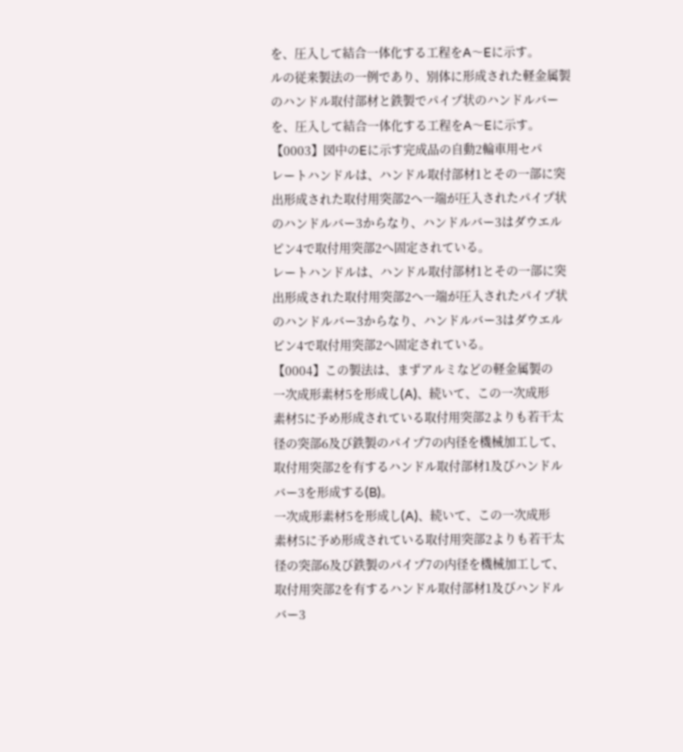を、圧入して結合一体化する工程をA〜Eに示す。
ルの従来製法の一例であり、別体に形成された軽金属製
のハンドル取付部材と鉄製でパイプ状のハンドルバー
を、圧入して結合一体化する工程をA〜Eに示す。
【0003】図中のEに示す完成品の自動2輪車用セパ
レートハンドルは、ハンドル取付部材1とその一部に突
出形成された取付用突部2へ一端が圧入されたパイプ状
のハンドルバー3からなり、ハンドルバー3はダウエル
ピン4で取付用突部2へ固定されている。
レートハンドルは、ハンドル取付部材1とその一部に突
出形成された取付用突部2へ一端が圧入されたパイプ状
のハンドルバー3からなり、ハンドルバー3はダウエル
ピン4で取付用突部2へ固定されている。
【0004】この製法は、まずアルミなどの軽金属製の
一次成形素材5を形成し(A)、続いて、この一次成形
素材5に予め形成されている取付用突部2よりも若干太
径の突部6及び鉄製のパイプ7の内径を機械加工して、
取付用突部2を有するハンドル取付部材1及びハンドル
バー3を形成する(B)。
一次成形素材5を形成し(A)、続いて、この一次成形
素材5に予め形成されている取付用突部2よりも若干太
径の突部6及び鉄製のパイプ7の内径を機械加工して、
取付用突部2を有するハンドル取付部材1及びハンドル
バー3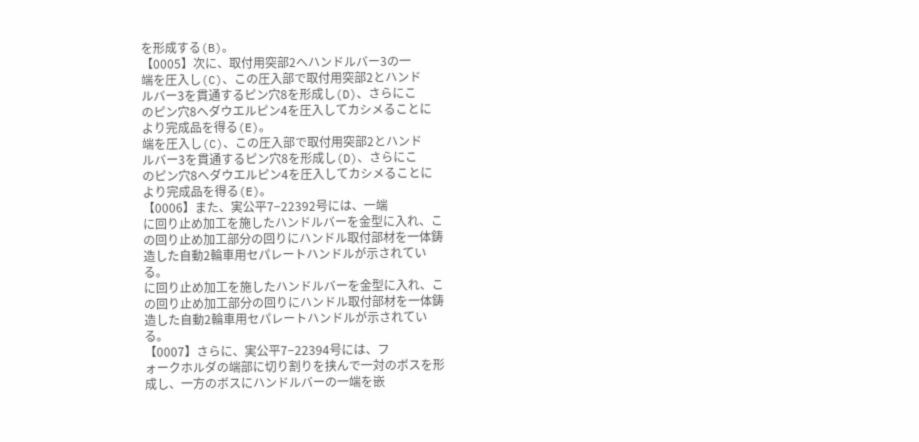を形成する(B)。
【0005】次に、取付用突部2へハンドルバー3の一
端を圧入し(C)、この圧入部で取付用突部2とハンド
ルバー3を貫通するピン穴8を形成し(D)、さらにこ
のピン穴8へダウエルピン4を圧入してカシメることに
より完成品を得る(E)。
端を圧入し(C)、この圧入部で取付用突部2とハンド
ルバー3を貫通するピン穴8を形成し(D)、さらにこ
のピン穴8へダウエルピン4を圧入してカシメることに
より完成品を得る(E)。
【0006】また、実公平7−22392号には、一端
に回り止め加工を施したハンドルバーを金型に入れ、こ
の回り止め加工部分の回りにハンドル取付部材を一体鋳
造した自動2輪車用セパレートハンドルが示されてい
る。
に回り止め加工を施したハンドルバーを金型に入れ、こ
の回り止め加工部分の回りにハンドル取付部材を一体鋳
造した自動2輪車用セパレートハンドルが示されてい
る。
【0007】さらに、実公平7−22394号には、フ
ォークホルダの端部に切り割りを挟んで一対のボスを形
成し、一方のボスにハンドルバーの一端を嵌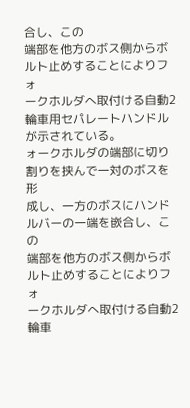合し、この
端部を他方のボス側からボルト止めすることによりフォ
ークホルダへ取付ける自動2輪車用セパレートハンドル
が示されている。
ォークホルダの端部に切り割りを挟んで一対のボスを形
成し、一方のボスにハンドルバーの一端を嵌合し、この
端部を他方のボス側からボルト止めすることによりフォ
ークホルダへ取付ける自動2輪車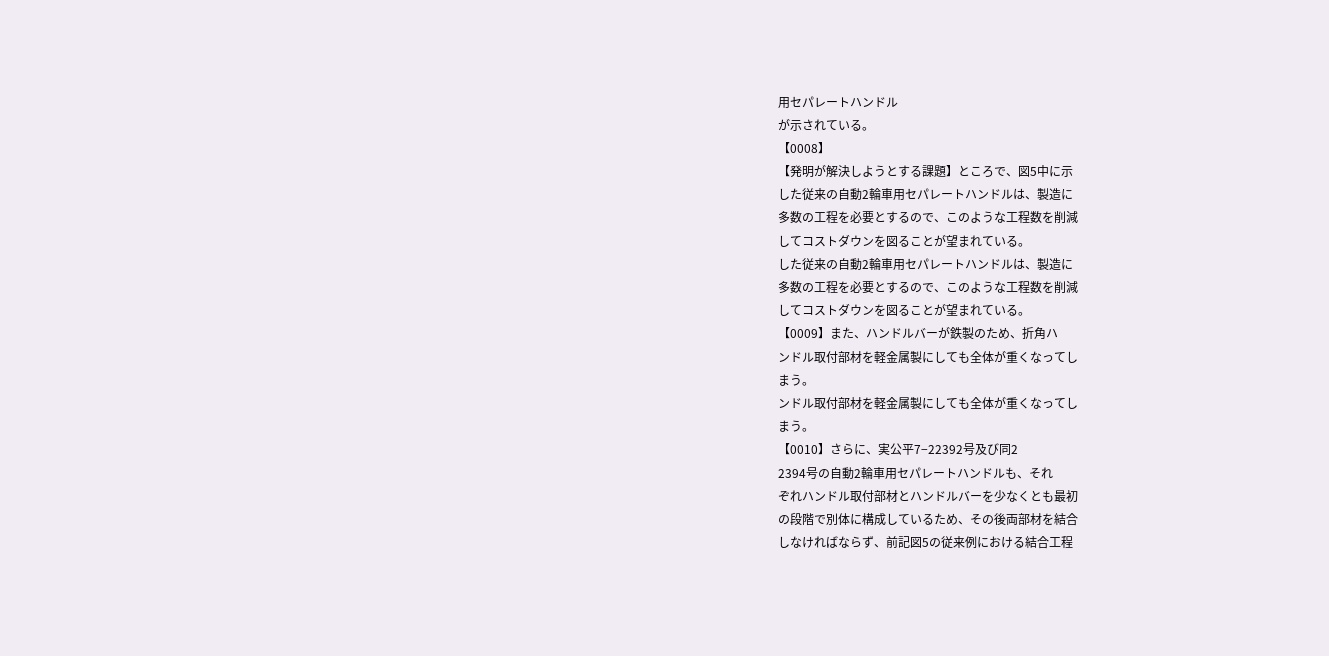用セパレートハンドル
が示されている。
【0008】
【発明が解決しようとする課題】ところで、図5中に示
した従来の自動2輪車用セパレートハンドルは、製造に
多数の工程を必要とするので、このような工程数を削減
してコストダウンを図ることが望まれている。
した従来の自動2輪車用セパレートハンドルは、製造に
多数の工程を必要とするので、このような工程数を削減
してコストダウンを図ることが望まれている。
【0009】また、ハンドルバーが鉄製のため、折角ハ
ンドル取付部材を軽金属製にしても全体が重くなってし
まう。
ンドル取付部材を軽金属製にしても全体が重くなってし
まう。
【0010】さらに、実公平7−22392号及び同2
2394号の自動2輪車用セパレートハンドルも、それ
ぞれハンドル取付部材とハンドルバーを少なくとも最初
の段階で別体に構成しているため、その後両部材を結合
しなければならず、前記図5の従来例における結合工程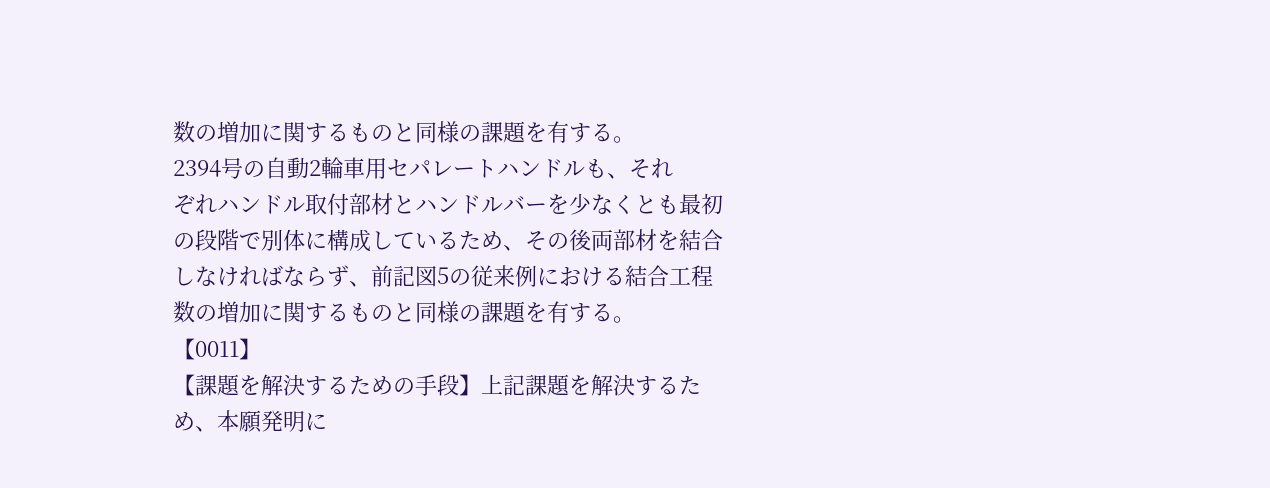数の増加に関するものと同様の課題を有する。
2394号の自動2輪車用セパレートハンドルも、それ
ぞれハンドル取付部材とハンドルバーを少なくとも最初
の段階で別体に構成しているため、その後両部材を結合
しなければならず、前記図5の従来例における結合工程
数の増加に関するものと同様の課題を有する。
【0011】
【課題を解決するための手段】上記課題を解決するた
め、本願発明に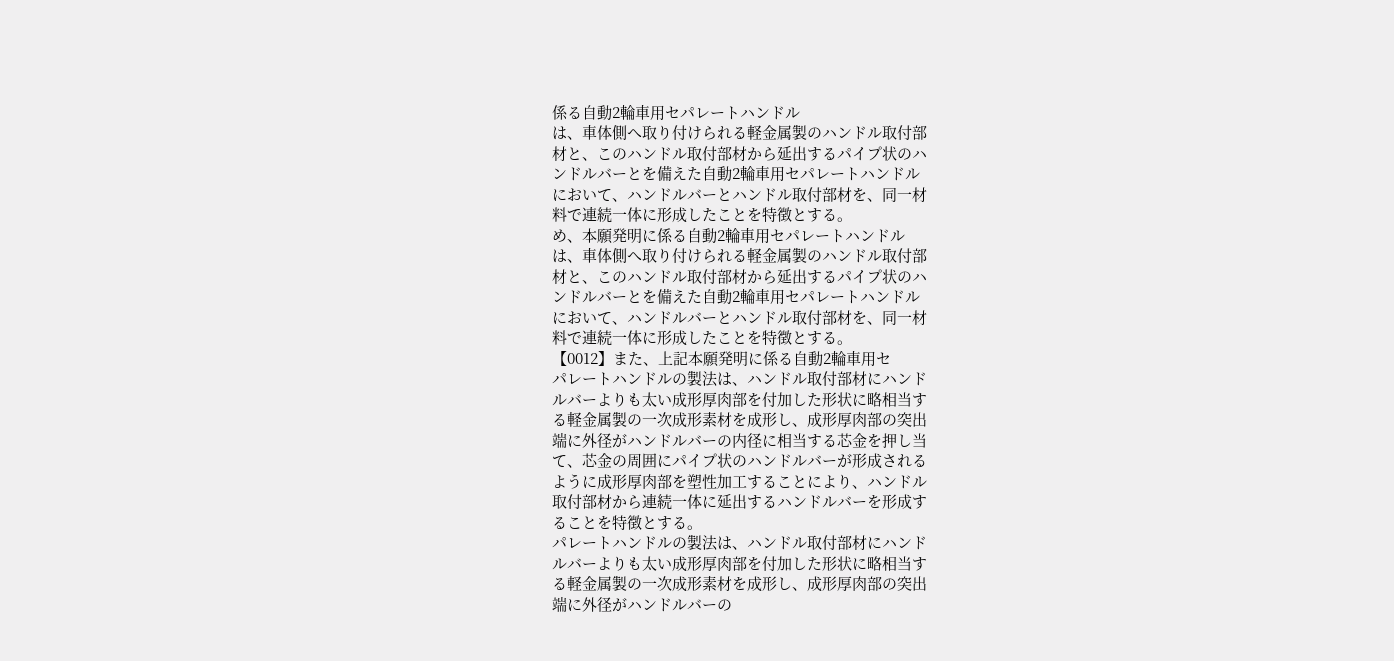係る自動2輪車用セパレートハンドル
は、車体側へ取り付けられる軽金属製のハンドル取付部
材と、このハンドル取付部材から延出するパイプ状のハ
ンドルバーとを備えた自動2輪車用セパレートハンドル
において、ハンドルバーとハンドル取付部材を、同一材
料で連続一体に形成したことを特徴とする。
め、本願発明に係る自動2輪車用セパレートハンドル
は、車体側へ取り付けられる軽金属製のハンドル取付部
材と、このハンドル取付部材から延出するパイプ状のハ
ンドルバーとを備えた自動2輪車用セパレートハンドル
において、ハンドルバーとハンドル取付部材を、同一材
料で連続一体に形成したことを特徴とする。
【0012】また、上記本願発明に係る自動2輪車用セ
パレートハンドルの製法は、ハンドル取付部材にハンド
ルバーよりも太い成形厚肉部を付加した形状に略相当す
る軽金属製の一次成形素材を成形し、成形厚肉部の突出
端に外径がハンドルバーの内径に相当する芯金を押し当
て、芯金の周囲にパイプ状のハンドルバーが形成される
ように成形厚肉部を塑性加工することにより、ハンドル
取付部材から連続一体に延出するハンドルバーを形成す
ることを特徴とする。
パレートハンドルの製法は、ハンドル取付部材にハンド
ルバーよりも太い成形厚肉部を付加した形状に略相当す
る軽金属製の一次成形素材を成形し、成形厚肉部の突出
端に外径がハンドルバーの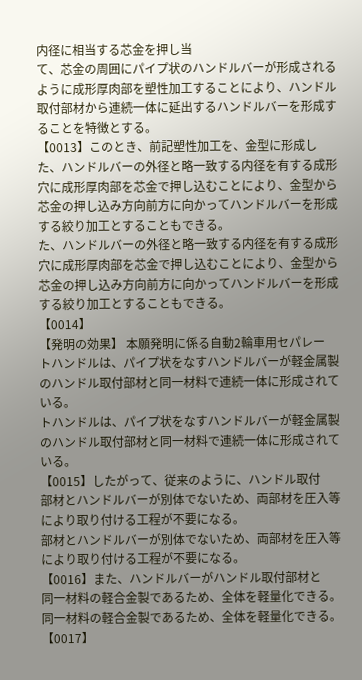内径に相当する芯金を押し当
て、芯金の周囲にパイプ状のハンドルバーが形成される
ように成形厚肉部を塑性加工することにより、ハンドル
取付部材から連続一体に延出するハンドルバーを形成す
ることを特徴とする。
【0013】このとき、前記塑性加工を、金型に形成し
た、ハンドルバーの外径と略一致する内径を有する成形
穴に成形厚肉部を芯金で押し込むことにより、金型から
芯金の押し込み方向前方に向かってハンドルバーを形成
する絞り加工とすることもできる。
た、ハンドルバーの外径と略一致する内径を有する成形
穴に成形厚肉部を芯金で押し込むことにより、金型から
芯金の押し込み方向前方に向かってハンドルバーを形成
する絞り加工とすることもできる。
【0014】
【発明の効果】 本願発明に係る自動2輪車用セパレー
トハンドルは、パイプ状をなすハンドルバーが軽金属製
のハンドル取付部材と同一材料で連続一体に形成されて
いる。
トハンドルは、パイプ状をなすハンドルバーが軽金属製
のハンドル取付部材と同一材料で連続一体に形成されて
いる。
【0015】したがって、従来のように、ハンドル取付
部材とハンドルバーが別体でないため、両部材を圧入等
により取り付ける工程が不要になる。
部材とハンドルバーが別体でないため、両部材を圧入等
により取り付ける工程が不要になる。
【0016】また、ハンドルバーがハンドル取付部材と
同一材料の軽合金製であるため、全体を軽量化できる。
同一材料の軽合金製であるため、全体を軽量化できる。
【0017】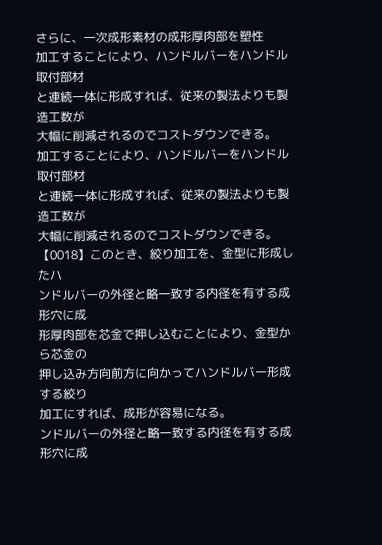さらに、一次成形素材の成形厚肉部を塑性
加工することにより、ハンドルバーをハンドル取付部材
と連続一体に形成すれば、従来の製法よりも製造工数が
大幅に削減されるのでコストダウンできる。
加工することにより、ハンドルバーをハンドル取付部材
と連続一体に形成すれば、従来の製法よりも製造工数が
大幅に削減されるのでコストダウンできる。
【0018】このとき、絞り加工を、金型に形成したハ
ンドルバーの外径と略一致する内径を有する成形穴に成
形厚肉部を芯金で押し込むことにより、金型から芯金の
押し込み方向前方に向かってハンドルバー形成する絞り
加工にすれば、成形が容易になる。
ンドルバーの外径と略一致する内径を有する成形穴に成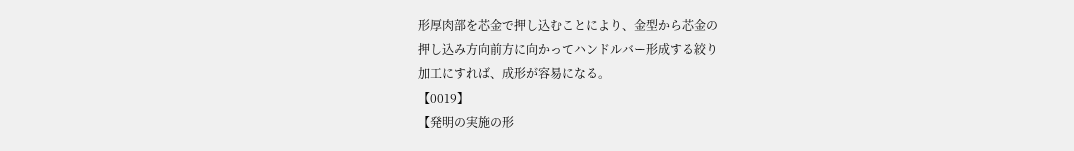形厚肉部を芯金で押し込むことにより、金型から芯金の
押し込み方向前方に向かってハンドルバー形成する絞り
加工にすれば、成形が容易になる。
【0019】
【発明の実施の形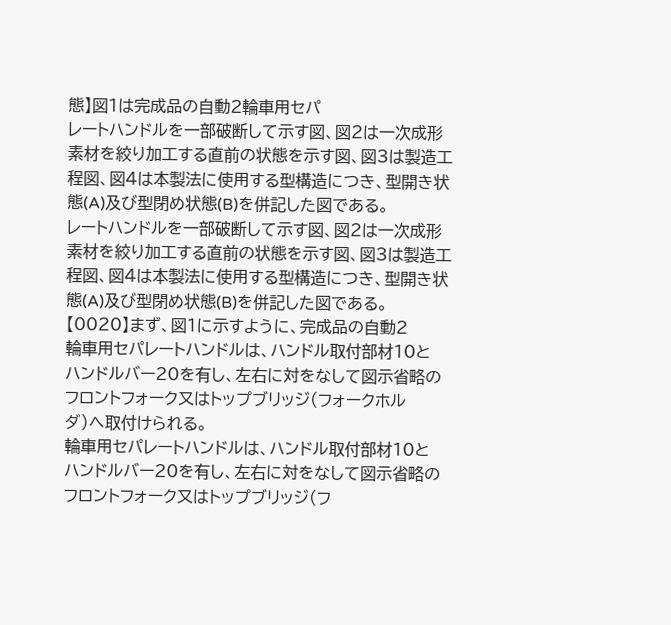態】図1は完成品の自動2輪車用セパ
レートハンドルを一部破断して示す図、図2は一次成形
素材を絞り加工する直前の状態を示す図、図3は製造工
程図、図4は本製法に使用する型構造につき、型開き状
態(A)及び型閉め状態(B)を併記した図である。
レートハンドルを一部破断して示す図、図2は一次成形
素材を絞り加工する直前の状態を示す図、図3は製造工
程図、図4は本製法に使用する型構造につき、型開き状
態(A)及び型閉め状態(B)を併記した図である。
【0020】まず、図1に示すように、完成品の自動2
輪車用セパレートハンドルは、ハンドル取付部材10と
ハンドルバー20を有し、左右に対をなして図示省略の
フロントフォーク又はトップブリッジ(フォークホル
ダ)へ取付けられる。
輪車用セパレートハンドルは、ハンドル取付部材10と
ハンドルバー20を有し、左右に対をなして図示省略の
フロントフォーク又はトップブリッジ(フ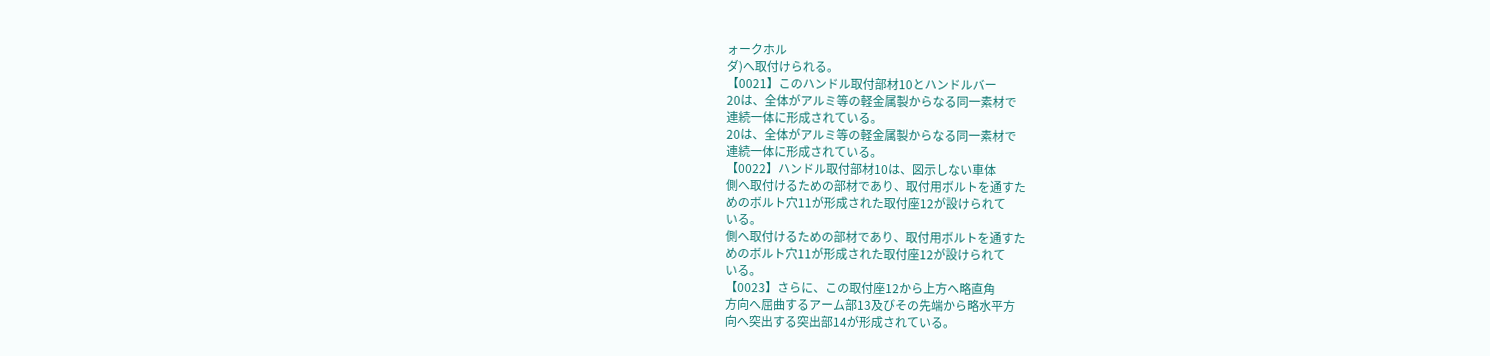ォークホル
ダ)へ取付けられる。
【0021】このハンドル取付部材10とハンドルバー
20は、全体がアルミ等の軽金属製からなる同一素材で
連続一体に形成されている。
20は、全体がアルミ等の軽金属製からなる同一素材で
連続一体に形成されている。
【0022】ハンドル取付部材10は、図示しない車体
側へ取付けるための部材であり、取付用ボルトを通すた
めのボルト穴11が形成された取付座12が設けられて
いる。
側へ取付けるための部材であり、取付用ボルトを通すた
めのボルト穴11が形成された取付座12が設けられて
いる。
【0023】さらに、この取付座12から上方へ略直角
方向へ屈曲するアーム部13及びその先端から略水平方
向へ突出する突出部14が形成されている。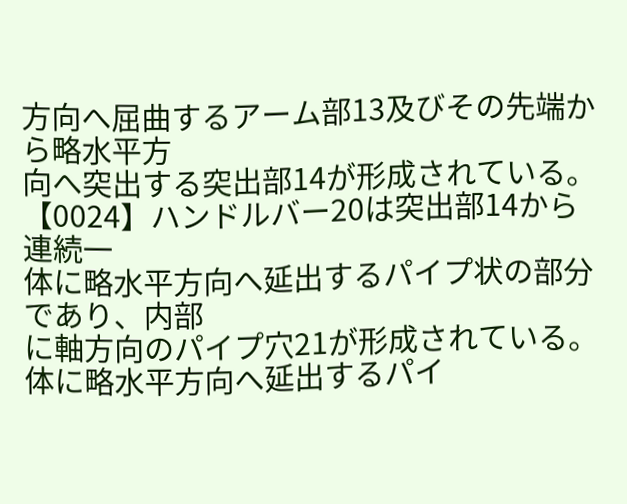方向へ屈曲するアーム部13及びその先端から略水平方
向へ突出する突出部14が形成されている。
【0024】ハンドルバー20は突出部14から連続一
体に略水平方向へ延出するパイプ状の部分であり、内部
に軸方向のパイプ穴21が形成されている。
体に略水平方向へ延出するパイ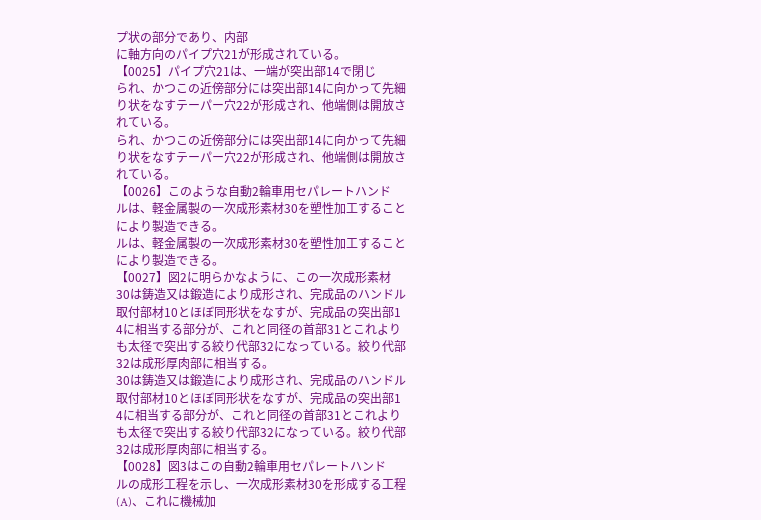プ状の部分であり、内部
に軸方向のパイプ穴21が形成されている。
【0025】パイプ穴21は、一端が突出部14で閉じ
られ、かつこの近傍部分には突出部14に向かって先細
り状をなすテーパー穴22が形成され、他端側は開放さ
れている。
られ、かつこの近傍部分には突出部14に向かって先細
り状をなすテーパー穴22が形成され、他端側は開放さ
れている。
【0026】このような自動2輪車用セパレートハンド
ルは、軽金属製の一次成形素材30を塑性加工すること
により製造できる。
ルは、軽金属製の一次成形素材30を塑性加工すること
により製造できる。
【0027】図2に明らかなように、この一次成形素材
30は鋳造又は鍛造により成形され、完成品のハンドル
取付部材10とほぼ同形状をなすが、完成品の突出部1
4に相当する部分が、これと同径の首部31とこれより
も太径で突出する絞り代部32になっている。絞り代部
32は成形厚肉部に相当する。
30は鋳造又は鍛造により成形され、完成品のハンドル
取付部材10とほぼ同形状をなすが、完成品の突出部1
4に相当する部分が、これと同径の首部31とこれより
も太径で突出する絞り代部32になっている。絞り代部
32は成形厚肉部に相当する。
【0028】図3はこの自動2輪車用セパレートハンド
ルの成形工程を示し、一次成形素材30を形成する工程
(A)、これに機械加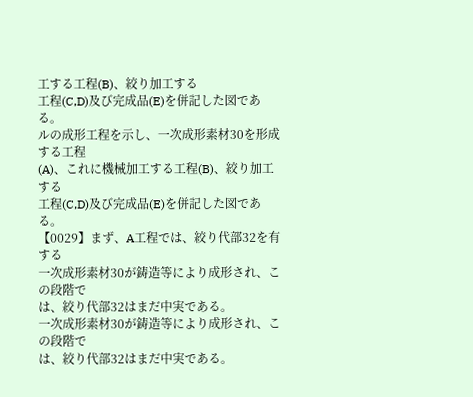工する工程(B)、絞り加工する
工程(C,D)及び完成品(E)を併記した図である。
ルの成形工程を示し、一次成形素材30を形成する工程
(A)、これに機械加工する工程(B)、絞り加工する
工程(C,D)及び完成品(E)を併記した図である。
【0029】まず、A工程では、絞り代部32を有する
一次成形素材30が鋳造等により成形され、この段階で
は、絞り代部32はまだ中実である。
一次成形素材30が鋳造等により成形され、この段階で
は、絞り代部32はまだ中実である。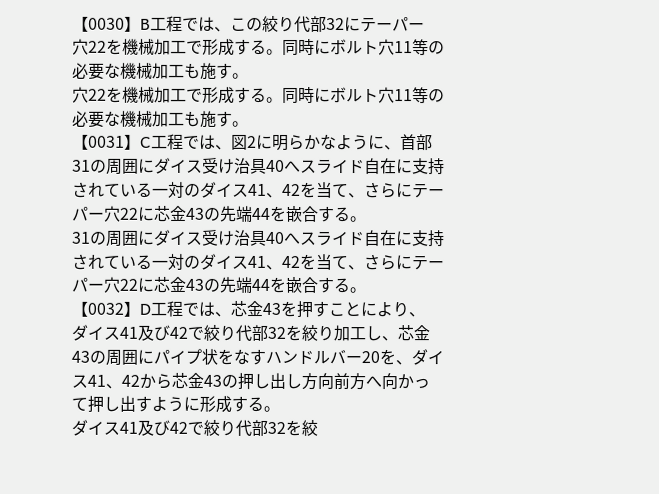【0030】B工程では、この絞り代部32にテーパー
穴22を機械加工で形成する。同時にボルト穴11等の
必要な機械加工も施す。
穴22を機械加工で形成する。同時にボルト穴11等の
必要な機械加工も施す。
【0031】C工程では、図2に明らかなように、首部
31の周囲にダイス受け治具40へスライド自在に支持
されている一対のダイス41、42を当て、さらにテー
パー穴22に芯金43の先端44を嵌合する。
31の周囲にダイス受け治具40へスライド自在に支持
されている一対のダイス41、42を当て、さらにテー
パー穴22に芯金43の先端44を嵌合する。
【0032】D工程では、芯金43を押すことにより、
ダイス41及び42で絞り代部32を絞り加工し、芯金
43の周囲にパイプ状をなすハンドルバー20を、ダイ
ス41、42から芯金43の押し出し方向前方へ向かっ
て押し出すように形成する。
ダイス41及び42で絞り代部32を絞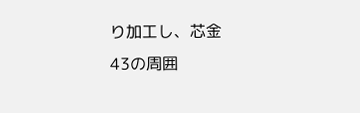り加工し、芯金
43の周囲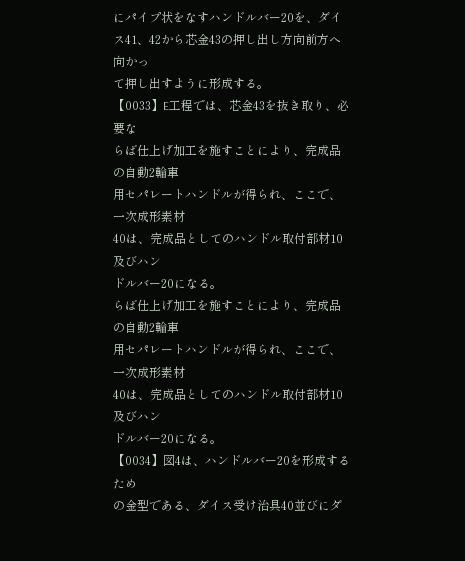にパイプ状をなすハンドルバー20を、ダイ
ス41、42から芯金43の押し出し方向前方へ向かっ
て押し出すように形成する。
【0033】E工程では、芯金43を抜き取り、必要な
らば仕上げ加工を施すことにより、完成品の自動2輪車
用セパレートハンドルが得られ、ここで、一次成形素材
40は、完成品としてのハンドル取付部材10及びハン
ドルバー20になる。
らば仕上げ加工を施すことにより、完成品の自動2輪車
用セパレートハンドルが得られ、ここで、一次成形素材
40は、完成品としてのハンドル取付部材10及びハン
ドルバー20になる。
【0034】図4は、ハンドルバー20を形成するため
の金型である、ダイス受け治具40並びにダ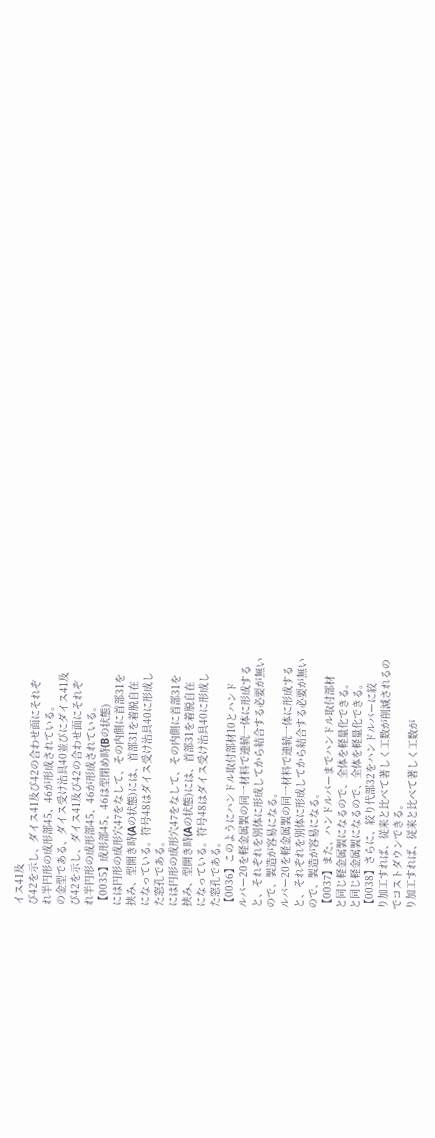イス41及
び42を示し、ダイス41及び42の合わせ面にそれぞ
れ半円形の成形部45、46が形成されている。
の金型である、ダイス受け治具40並びにダイス41及
び42を示し、ダイス41及び42の合わせ面にそれぞ
れ半円形の成形部45、46が形成されている。
【0035】成形部45、46は型閉め時(Bの状態)
には円形の成形穴47をなして、その内側に首部31を
挟み、型開き時(Aの状態)には、首部31を着脱自在
になっている。符号48はダイス受け治具40に形成し
た窓孔である。
には円形の成形穴47をなして、その内側に首部31を
挟み、型開き時(Aの状態)には、首部31を着脱自在
になっている。符号48はダイス受け治具40に形成し
た窓孔である。
【0036】このようにハンドル取付部材10とハンド
ルバー20を軽金属製の同一材料で連続一体に形成する
と、それぞれを別体に形成してから結合する必要が無い
ので、製造が容易になる。
ルバー20を軽金属製の同一材料で連続一体に形成する
と、それぞれを別体に形成してから結合する必要が無い
ので、製造が容易になる。
【0037】また、ハンドルバーまでハンドル取付部材
と同じ軽金属製になるので、全体を軽量化できる。
と同じ軽金属製になるので、全体を軽量化できる。
【0038】さらに、絞り代部32をハンドルバーに絞
り加工すれば、従来と比べて著しく工数が削減されるの
でコストダウンできる。
り加工すれば、従来と比べて著しく工数が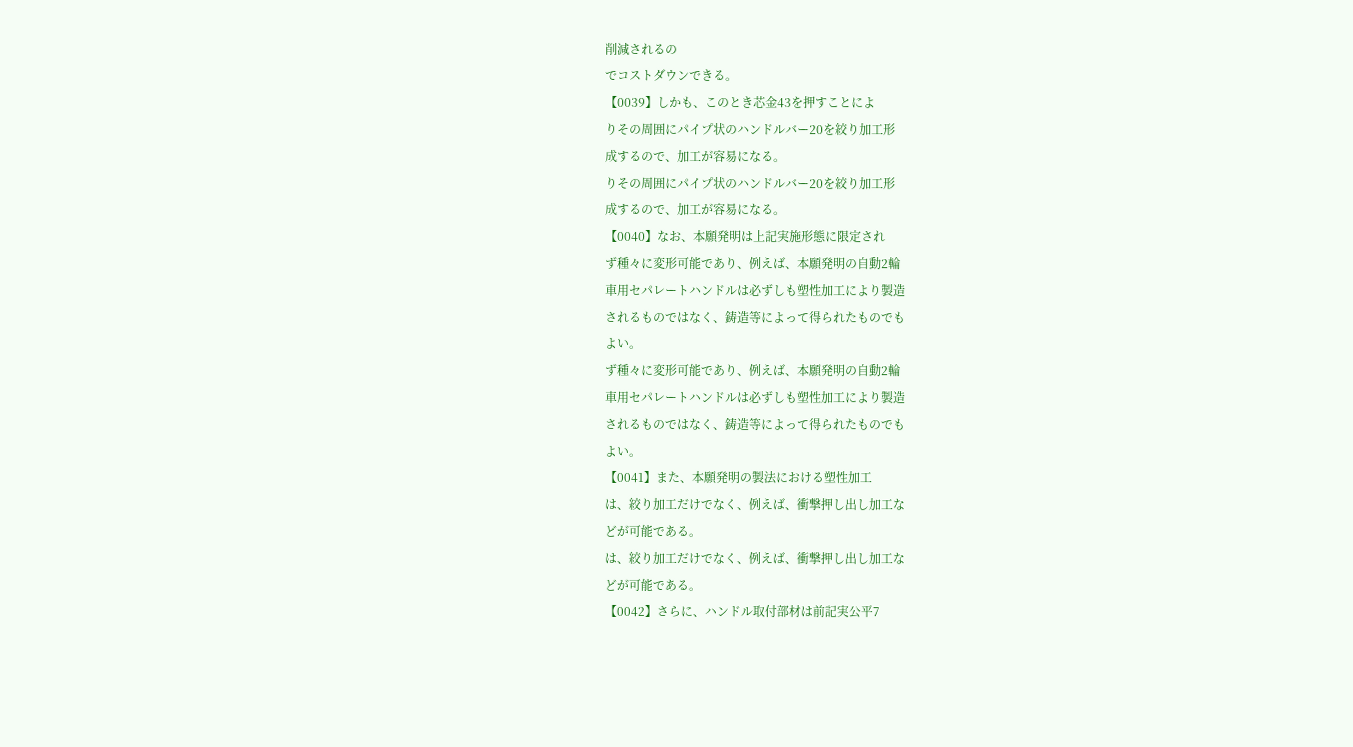削減されるの
でコストダウンできる。
【0039】しかも、このとき芯金43を押すことによ
りその周囲にパイプ状のハンドルバー20を絞り加工形
成するので、加工が容易になる。
りその周囲にパイプ状のハンドルバー20を絞り加工形
成するので、加工が容易になる。
【0040】なお、本願発明は上記実施形態に限定され
ず種々に変形可能であり、例えば、本願発明の自動2輪
車用セパレートハンドルは必ずしも塑性加工により製造
されるものではなく、鋳造等によって得られたものでも
よい。
ず種々に変形可能であり、例えば、本願発明の自動2輪
車用セパレートハンドルは必ずしも塑性加工により製造
されるものではなく、鋳造等によって得られたものでも
よい。
【0041】また、本願発明の製法における塑性加工
は、絞り加工だけでなく、例えば、衝撃押し出し加工な
どが可能である。
は、絞り加工だけでなく、例えば、衝撃押し出し加工な
どが可能である。
【0042】さらに、ハンドル取付部材は前記実公平7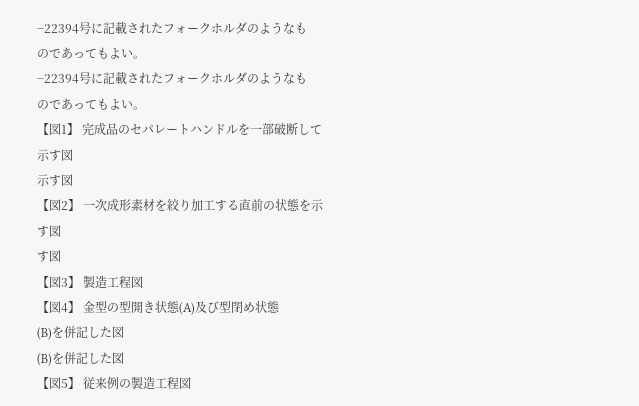−22394号に記載されたフォークホルダのようなも
のであってもよい。
−22394号に記載されたフォークホルダのようなも
のであってもよい。
【図1】 完成品のセパレートハンドルを一部破断して
示す図
示す図
【図2】 一次成形素材を絞り加工する直前の状態を示
す図
す図
【図3】 製造工程図
【図4】 金型の型開き状態(A)及び型閉め状態
(B)を併記した図
(B)を併記した図
【図5】 従来例の製造工程図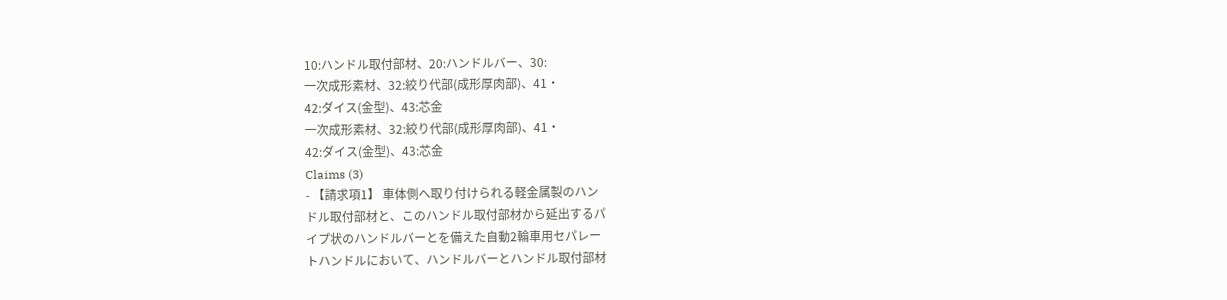10:ハンドル取付部材、20:ハンドルバー、30:
一次成形素材、32:絞り代部(成形厚肉部)、41・
42:ダイス(金型)、43:芯金
一次成形素材、32:絞り代部(成形厚肉部)、41・
42:ダイス(金型)、43:芯金
Claims (3)
- 【請求項1】 車体側へ取り付けられる軽金属製のハン
ドル取付部材と、このハンドル取付部材から延出するパ
イプ状のハンドルバーとを備えた自動2輪車用セパレー
トハンドルにおいて、ハンドルバーとハンドル取付部材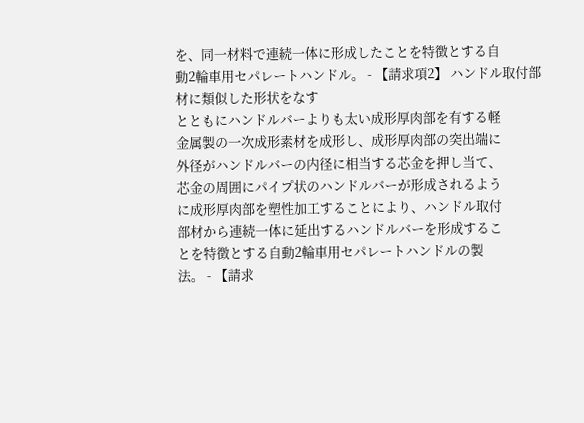を、同一材料で連続一体に形成したことを特徴とする自
動2輪車用セパレートハンドル。 - 【請求項2】 ハンドル取付部材に類似した形状をなす
とともにハンドルバーよりも太い成形厚肉部を有する軽
金属製の一次成形素材を成形し、成形厚肉部の突出端に
外径がハンドルバーの内径に相当する芯金を押し当て、
芯金の周囲にパイプ状のハンドルバーが形成されるよう
に成形厚肉部を塑性加工することにより、ハンドル取付
部材から連続一体に延出するハンドルバーを形成するこ
とを特徴とする自動2輪車用セパレートハンドルの製
法。 - 【請求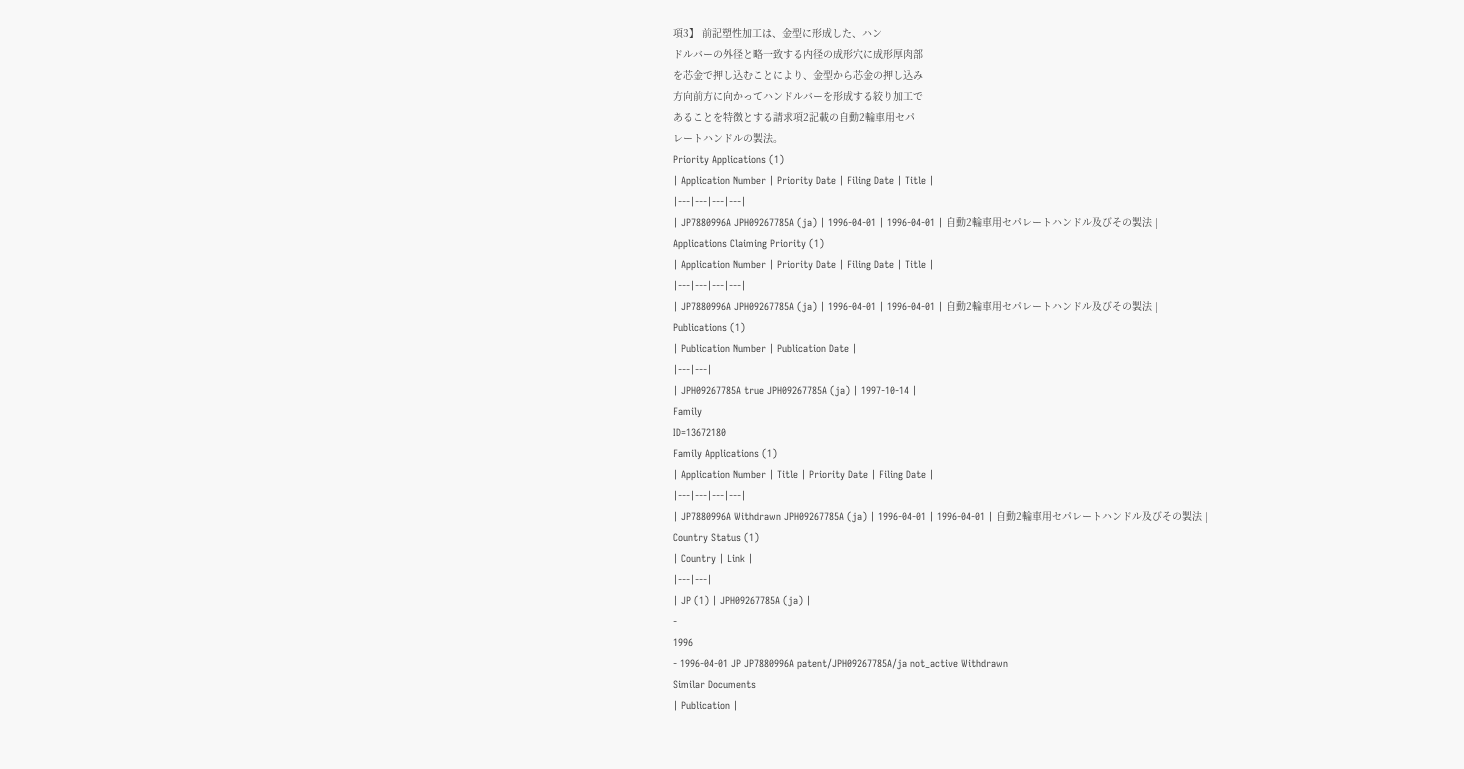項3】 前記塑性加工は、金型に形成した、ハン
ドルバーの外径と略一致する内径の成形穴に成形厚肉部
を芯金で押し込むことにより、金型から芯金の押し込み
方向前方に向かってハンドルバーを形成する絞り加工で
あることを特徴とする請求項2記載の自動2輪車用セパ
レートハンドルの製法。
Priority Applications (1)
| Application Number | Priority Date | Filing Date | Title |
|---|---|---|---|
| JP7880996A JPH09267785A (ja) | 1996-04-01 | 1996-04-01 | 自動2輪車用セパレートハンドル及びその製法 |
Applications Claiming Priority (1)
| Application Number | Priority Date | Filing Date | Title |
|---|---|---|---|
| JP7880996A JPH09267785A (ja) | 1996-04-01 | 1996-04-01 | 自動2輪車用セパレートハンドル及びその製法 |
Publications (1)
| Publication Number | Publication Date |
|---|---|
| JPH09267785A true JPH09267785A (ja) | 1997-10-14 |
Family
ID=13672180
Family Applications (1)
| Application Number | Title | Priority Date | Filing Date |
|---|---|---|---|
| JP7880996A Withdrawn JPH09267785A (ja) | 1996-04-01 | 1996-04-01 | 自動2輪車用セパレートハンドル及びその製法 |
Country Status (1)
| Country | Link |
|---|---|
| JP (1) | JPH09267785A (ja) |
-
1996
- 1996-04-01 JP JP7880996A patent/JPH09267785A/ja not_active Withdrawn
Similar Documents
| Publication |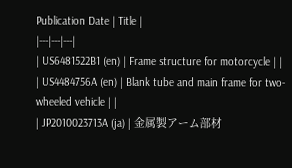Publication Date | Title |
|---|---|---|
| US6481522B1 (en) | Frame structure for motorcycle | |
| US4484756A (en) | Blank tube and main frame for two-wheeled vehicle | |
| JP2010023713A (ja) | 金属製アーム部材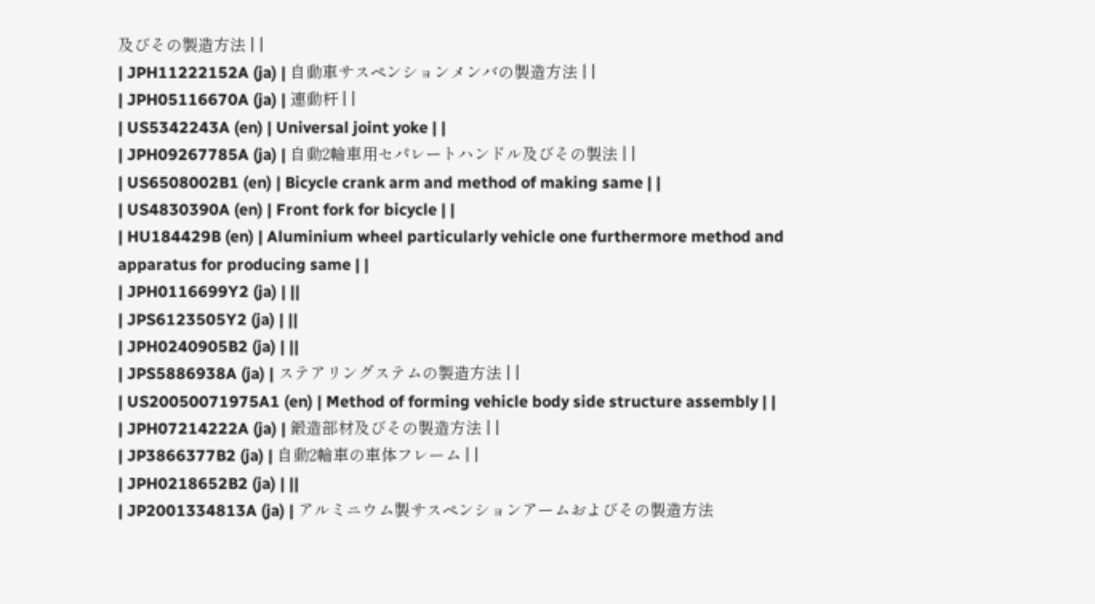及びその製造方法 | |
| JPH11222152A (ja) | 自動車サスペンションメンバの製造方法 | |
| JPH05116670A (ja) | 連動杆 | |
| US5342243A (en) | Universal joint yoke | |
| JPH09267785A (ja) | 自動2輪車用セパレートハンドル及びその製法 | |
| US6508002B1 (en) | Bicycle crank arm and method of making same | |
| US4830390A (en) | Front fork for bicycle | |
| HU184429B (en) | Aluminium wheel particularly vehicle one furthermore method and apparatus for producing same | |
| JPH0116699Y2 (ja) | ||
| JPS6123505Y2 (ja) | ||
| JPH0240905B2 (ja) | ||
| JPS5886938A (ja) | ステアリングステムの製造方法 | |
| US20050071975A1 (en) | Method of forming vehicle body side structure assembly | |
| JPH07214222A (ja) | 鍛造部材及びその製造方法 | |
| JP3866377B2 (ja) | 自動2輪車の車体フレーム | |
| JPH0218652B2 (ja) | ||
| JP2001334813A (ja) | アルミニウム製サスペンションアームおよびその製造方法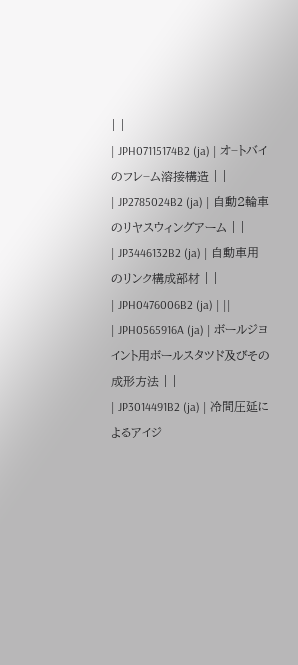| |
| JPH07115174B2 (ja) | オ−トバイのフレ−ム溶接構造 | |
| JP2785024B2 (ja) | 自動2輪車のリヤスウィングアーム | |
| JP3446132B2 (ja) | 自動車用のリンク構成部材 | |
| JPH0476006B2 (ja) | ||
| JPH0565916A (ja) | ボールジヨイント用ボールスタツド及びその成形方法 | |
| JP3014491B2 (ja) | 冷間圧延によるアイジ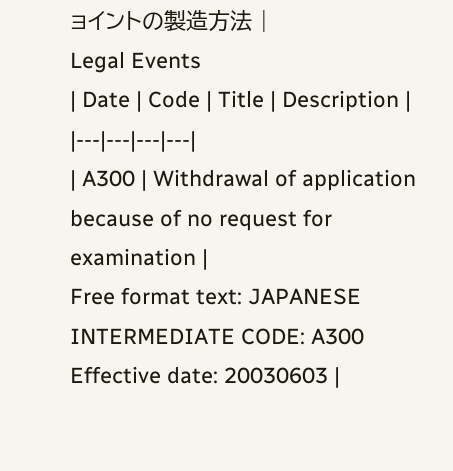ョイントの製造方法 |
Legal Events
| Date | Code | Title | Description |
|---|---|---|---|
| A300 | Withdrawal of application because of no request for examination |
Free format text: JAPANESE INTERMEDIATE CODE: A300 Effective date: 20030603 |